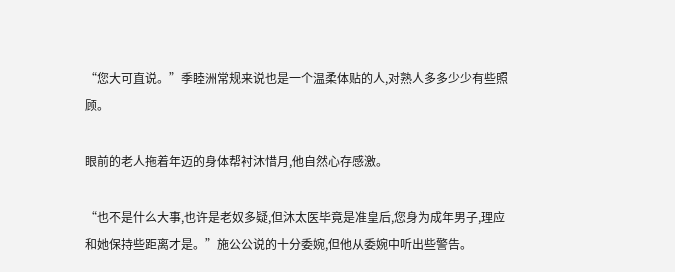“您大可直说。”季睦洲常规来说也是一个温柔体贴的人,对熟人多多少少有些照顾。

眼前的老人拖着年迈的身体帮衬沐惜月,他自然心存感激。

“也不是什么大事,也许是老奴多疑,但沐太医毕竟是准皇后,您身为成年男子,理应和她保持些距离才是。”施公公说的十分委婉,但他从委婉中听出些警告。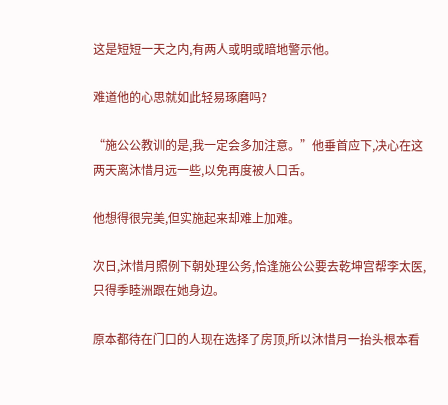这是短短一天之内,有两人或明或暗地警示他。

难道他的心思就如此轻易琢磨吗?

“施公公教训的是,我一定会多加注意。”他垂首应下,决心在这两天离沐惜月远一些,以免再度被人口舌。

他想得很完美,但实施起来却难上加难。

次日,沐惜月照例下朝处理公务,恰逢施公公要去乾坤宫帮李太医,只得季睦洲跟在她身边。

原本都待在门口的人现在选择了房顶,所以沐惜月一抬头根本看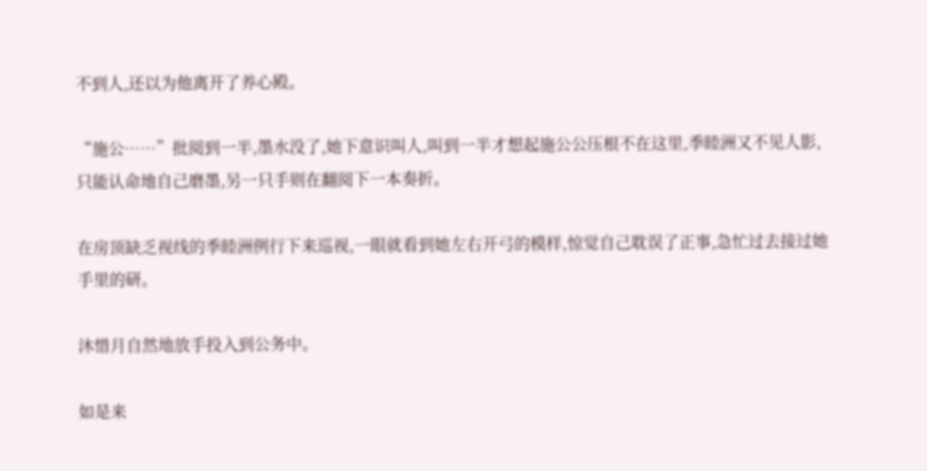不到人,还以为他离开了养心殿。

“施公……”批阅到一半,墨水没了,她下意识叫人,叫到一半才想起施公公压根不在这里,季睦洲又不见人影,只能认命地自己磨墨,另一只手则在翻阅下一本奏折。

在房顶缺乏视线的季睦洲例行下来巡视,一眼就看到她左右开弓的模样,惊觉自己耽误了正事,急忙过去接过她手里的研。

沐惜月自然地放手投入到公务中。

如是来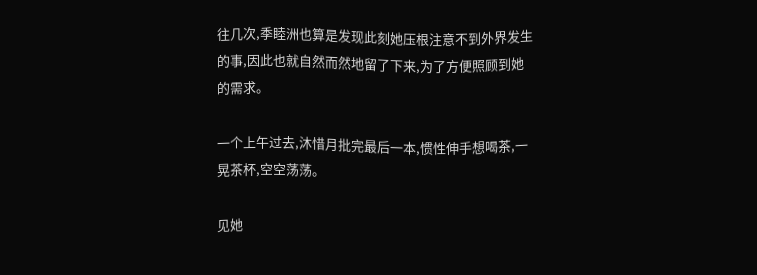往几次,季睦洲也算是发现此刻她压根注意不到外界发生的事,因此也就自然而然地留了下来,为了方便照顾到她的需求。

一个上午过去,沐惜月批完最后一本,惯性伸手想喝茶,一晃茶杯,空空荡荡。

见她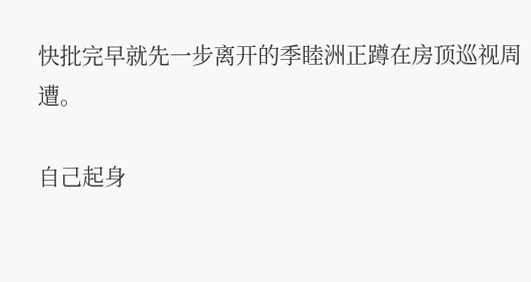快批完早就先一步离开的季睦洲正蹲在房顶巡视周遭。

自己起身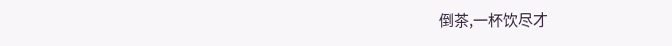倒茶,一杯饮尽才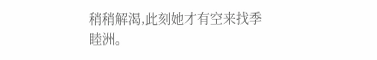稍稍解渴,此刻她才有空来找季睦洲。